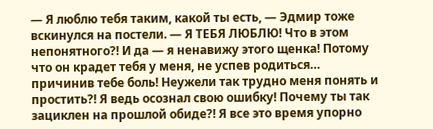— Я люблю тебя таким, какой ты есть, — Эдмир тоже вскинулся на постели. — Я ТЕБЯ ЛЮБЛЮ! Что в этом непонятного?! И да — я ненавижу этого щенка! Потому что он крадет тебя у меня, не успев родиться… причинив тебе боль! Неужели так трудно меня понять и простить?! Я ведь осознал свою ошибку! Почему ты так зациклен на прошлой обиде?! Я все это время упорно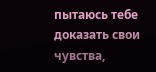пытаюсь тебе доказать свои чувства,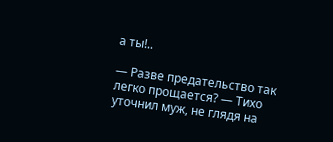а ты!..

— Разве предательство так легко прощается? — Тихо уточнил муж, не глядя на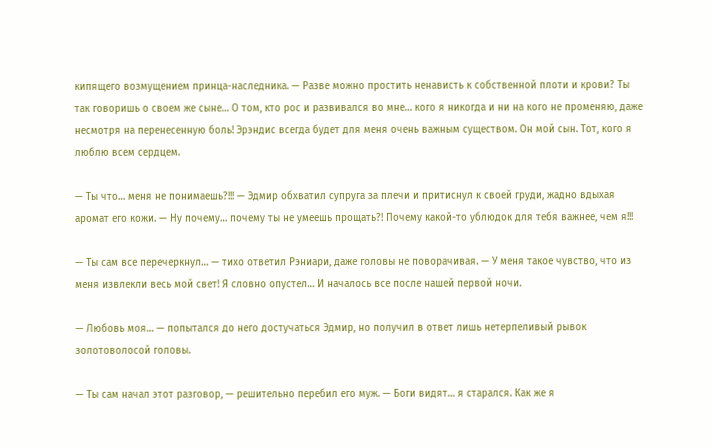кипящего возмущением принца-наследника. — Разве можно простить ненависть к собственной плоти и крови? Ты так говоришь о своем же сыне… О том, кто рос и развивался во мне… кого я никогда и ни на кого не променяю, даже несмотря на перенесенную боль! Эрэндис всегда будет для меня очень важным существом. Он мой сын. Тот, кого я люблю всем сердцем.

— Ты что… меня не понимаешь?!!! — Эдмир обхватил супруга за плечи и притиснул к своей груди, жадно вдыхая аромат его кожи. — Ну почему… почему ты не умеешь прощать?! Почему какой-то ублюдок для тебя важнее, чем я!!!

— Ты сам все перечеркнул… — тихо ответил Рэниари, даже головы не поворачивая. — У меня такое чувство, что из меня извлекли весь мой свет! Я словно опустел… И началось все после нашей первой ночи.

— Любовь моя… — попытался до него достучаться Эдмир, но получил в ответ лишь нетерпеливый рывок золотоволосой головы.

— Ты сам начал этот разговор, — решительно перебил его муж. — Боги видят… я старался. Как же я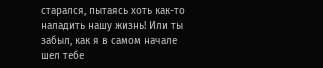старался, пытаясь хоть как-то наладить нашу жизнь! Или ты забыл, как я в самом начале шел тебе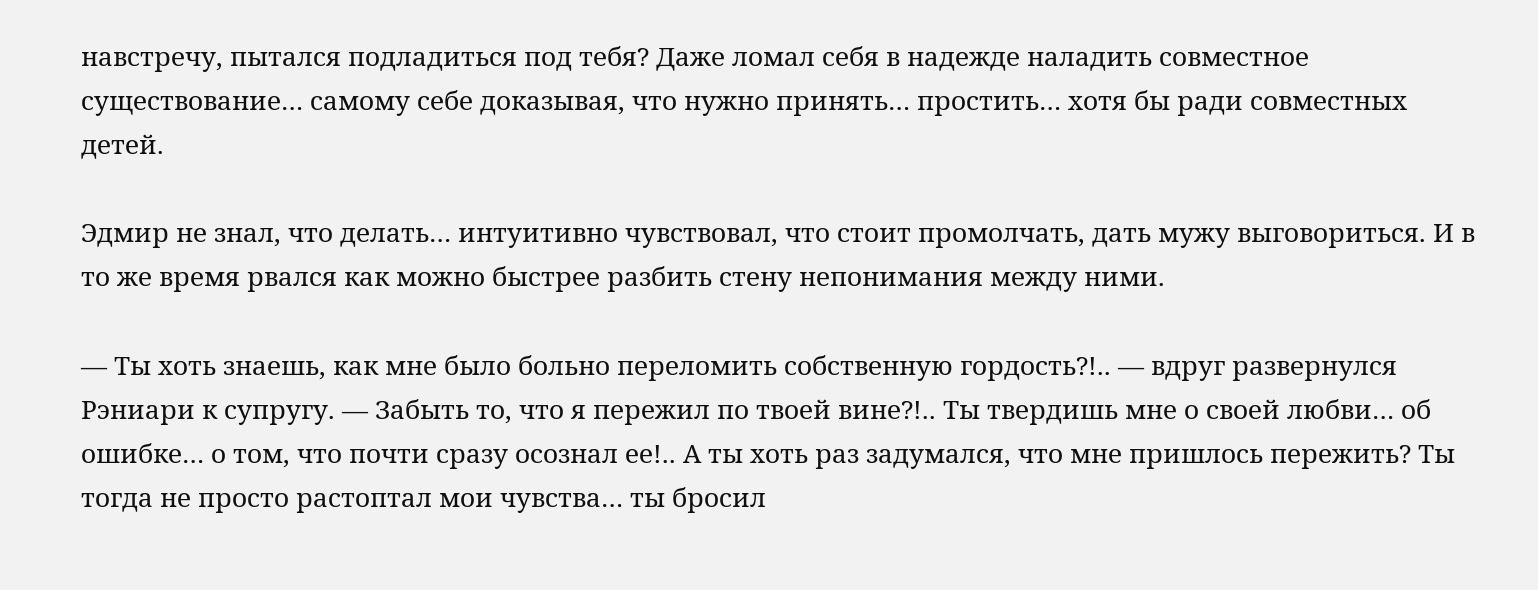навстречу, пытался подладиться под тебя? Даже ломал себя в надежде наладить совместное существование… самому себе доказывая, что нужно принять… простить… хотя бы ради совместных детей.

Эдмир не знал, что делать… интуитивно чувствовал, что стоит промолчать, дать мужу выговориться. И в то же время рвался как можно быстрее разбить стену непонимания между ними.

— Ты хоть знаешь, как мне было больно переломить собственную гордость?!.. — вдруг развернулся Рэниари к супругу. — Забыть то, что я пережил по твоей вине?!.. Ты твердишь мне о своей любви… об ошибке… о том, что почти сразу осознал ее!.. А ты хоть раз задумался, что мне пришлось пережить? Ты тогда не просто растоптал мои чувства… ты бросил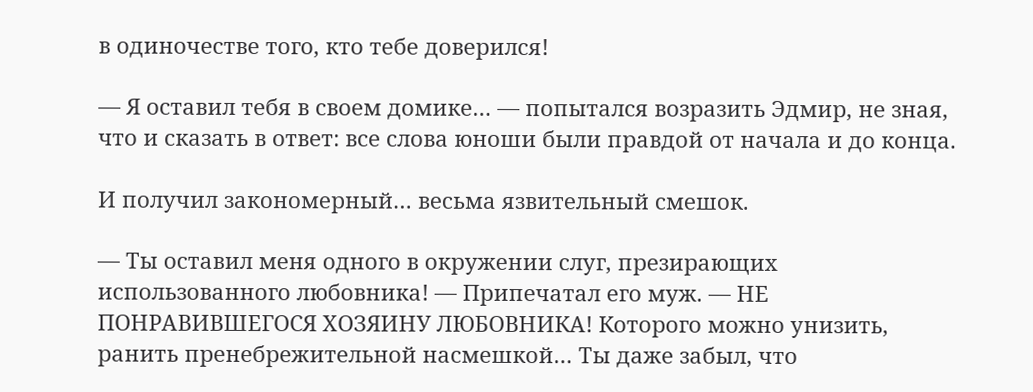в одиночестве того, кто тебе доверился!

— Я оставил тебя в своем домике… — попытался возразить Эдмир, не зная, что и сказать в ответ: все слова юноши были правдой от начала и до конца.

И получил закономерный… весьма язвительный смешок.

— Ты оставил меня одного в окружении слуг, презирающих использованного любовника! — Припечатал его муж. — НЕ ПОНРАВИВШЕГОСЯ ХОЗЯИНУ ЛЮБОВНИКА! Которого можно унизить, ранить пренебрежительной насмешкой… Ты даже забыл, что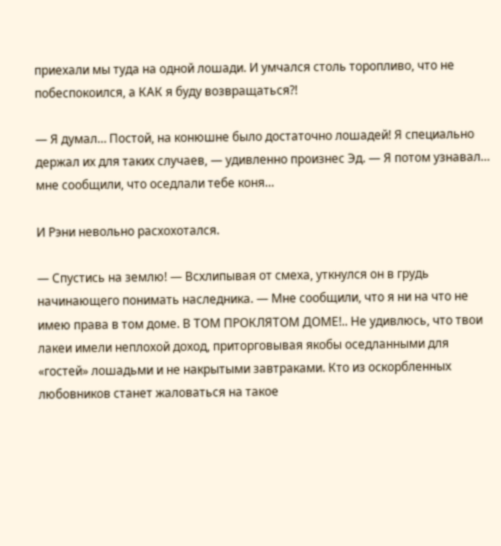приехали мы туда на одной лошади. И умчался столь торопливо, что не побеспокоился, а КАК я буду возвращаться?!

— Я думал… Постой, на конюшне было достаточно лошадей! Я специально держал их для таких случаев, — удивленно произнес Эд. — Я потом узнавал… мне сообщили, что оседлали тебе коня…

И Рэни невольно расхохотался.

— Спустись на землю! — Всхлипывая от смеха, уткнулся он в грудь начинающего понимать наследника. — Мне сообщили, что я ни на что не имею права в том доме. В ТОМ ПРОКЛЯТОМ ДОМЕ!.. Не удивлюсь, что твои лакеи имели неплохой доход, приторговывая якобы оседланными для «гостей» лошадьми и не накрытыми завтраками. Кто из оскорбленных любовников станет жаловаться на такое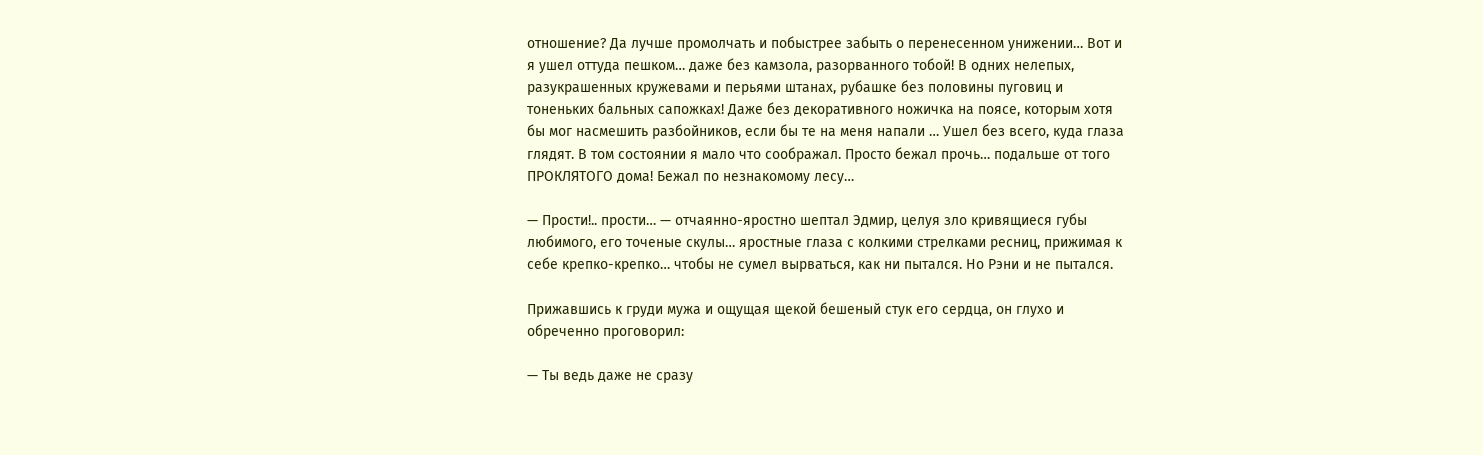отношение? Да лучше промолчать и побыстрее забыть о перенесенном унижении… Вот и я ушел оттуда пешком… даже без камзола, разорванного тобой! В одних нелепых, разукрашенных кружевами и перьями штанах, рубашке без половины пуговиц и тоненьких бальных сапожках! Даже без декоративного ножичка на поясе, которым хотя бы мог насмешить разбойников, если бы те на меня напали … Ушел без всего, куда глаза глядят. В том состоянии я мало что соображал. Просто бежал прочь… подальше от того ПРОКЛЯТОГО дома! Бежал по незнакомому лесу…

— Прости!.. прости… — отчаянно-яростно шептал Эдмир, целуя зло кривящиеся губы любимого, его точеные скулы… яростные глаза с колкими стрелками ресниц, прижимая к себе крепко-крепко… чтобы не сумел вырваться, как ни пытался. Но Рэни и не пытался.

Прижавшись к груди мужа и ощущая щекой бешеный стук его сердца, он глухо и обреченно проговорил:

— Ты ведь даже не сразу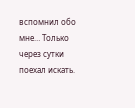вспомнил обо мне… Только через сутки поехал искать.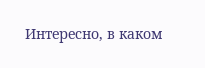Интересно, в каком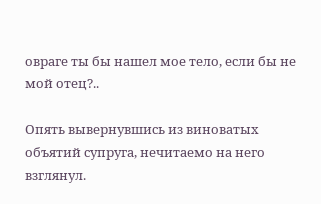овраге ты бы нашел мое тело, если бы не мой отец?..

Опять вывернувшись из виноватых объятий супруга, нечитаемо на него взглянул.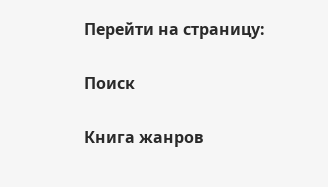Перейти на страницу:

Поиск

Книга жанров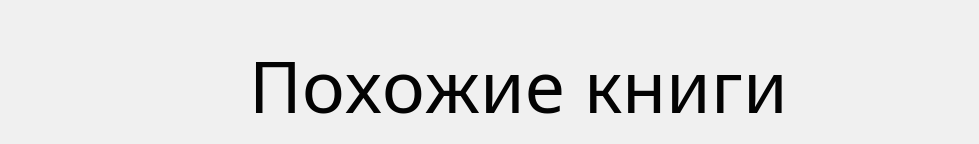Похожие книги